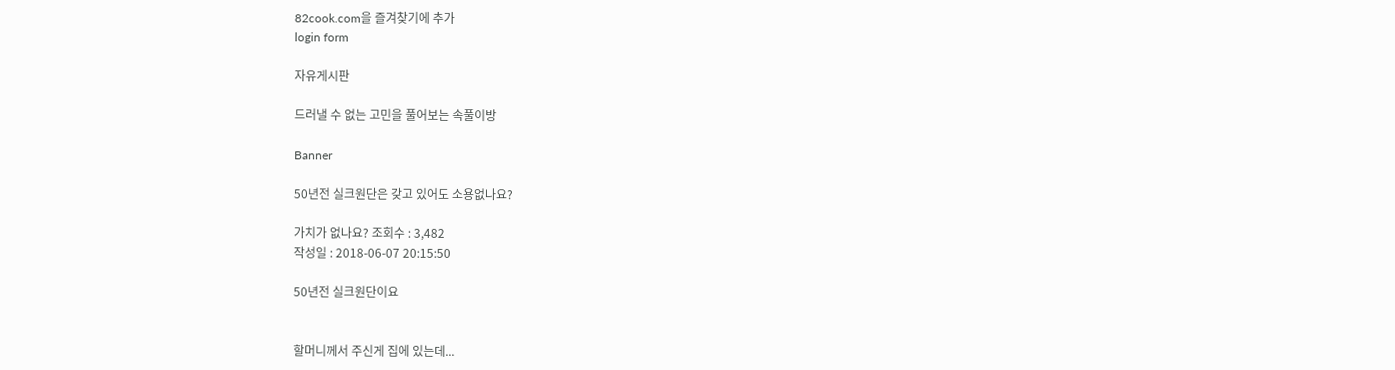82cook.com을 즐겨찾기에 추가
login form

자유게시판

드러낼 수 없는 고민을 풀어보는 속풀이방

Banner

50년전 실크원단은 갖고 있어도 소용없나요?

가치가 없나요? 조회수 : 3,482
작성일 : 2018-06-07 20:15:50

50년전 실크원단이요


할머니께서 주신게 집에 있는데...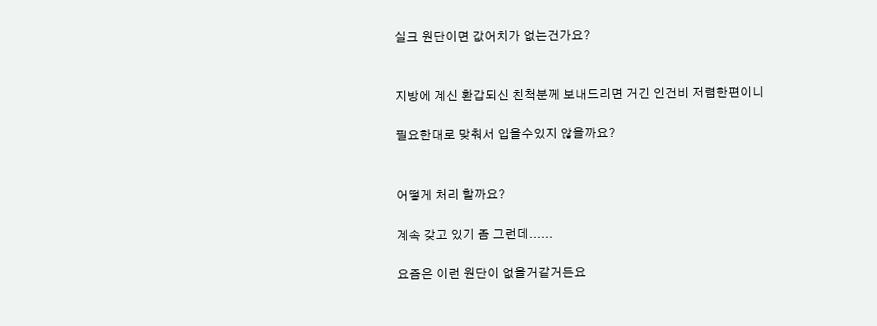실크 원단이면 값어치가 없는건가요?


지방에 계신 환갑되신 친척분께 보내드리면 거긴 인건비 저렴한편이니

필요한대로 맞춰서 입을수있지 않을까요?


어떻게 처리 할까요?

계속 갖고 있기 좀 그런데......

요즘은 이런 원단이 없을거같거든요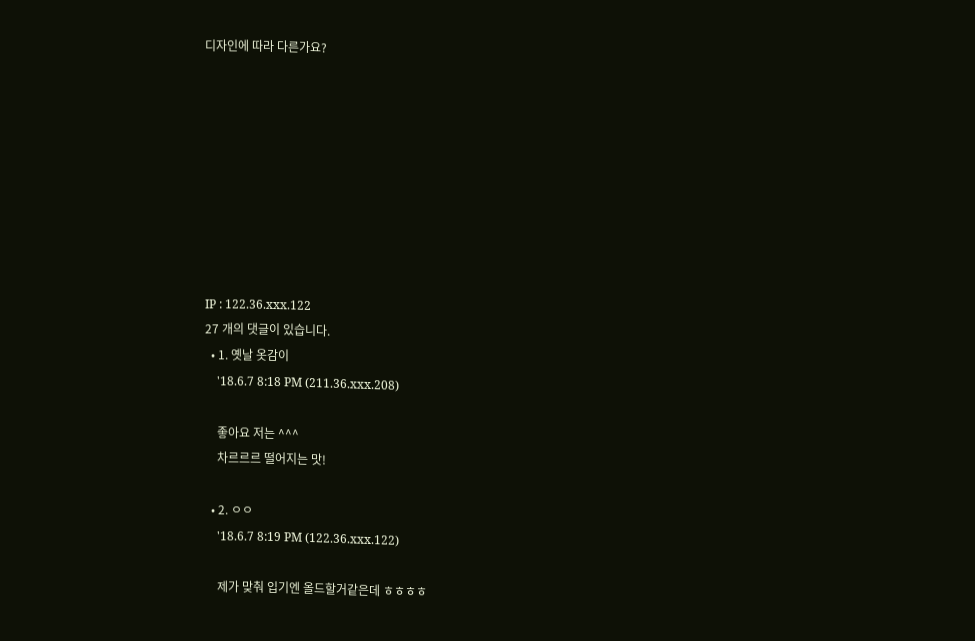디자인에 따라 다른가요?









IP : 122.36.xxx.122
27 개의 댓글이 있습니다.
  • 1. 옛날 옷감이
    '18.6.7 8:18 PM (211.36.xxx.208)

    좋아요 저는 ^^^
    차르르르 떨어지는 맛!

  • 2. ㅇㅇ
    '18.6.7 8:19 PM (122.36.xxx.122)

    제가 맞춰 입기엔 올드할거같은데 ㅎㅎㅎㅎ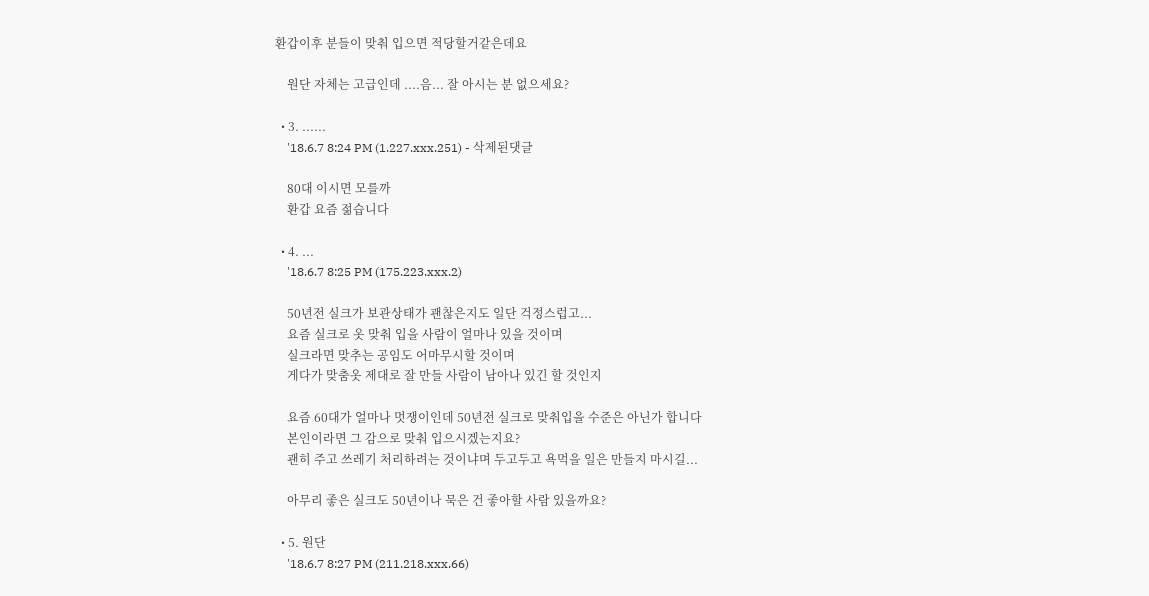환갑이후 분들이 맞춰 입으면 적당할거같은데요

    원단 자체는 고급인데 ....음... 잘 아시는 분 없으세요?

  • 3. ......
    '18.6.7 8:24 PM (1.227.xxx.251) - 삭제된댓글

    80대 이시면 모를까
    환갑 요즘 젊습니다

  • 4. ...
    '18.6.7 8:25 PM (175.223.xxx.2)

    50년전 실크가 보관상태가 괜찮은지도 일단 걱정스럽고...
    요즘 실크로 옷 맞춰 입을 사람이 얼마나 있을 것이며
    실크라면 맞추는 공임도 어마무시할 것이며
    게다가 맞춤옷 제대로 잘 만들 사람이 남아나 있긴 할 것인지

    요즘 60대가 얼마나 멋쟁이인데 50년전 실크로 맞춰입을 수준은 아닌가 합니다
    본인이라면 그 감으로 맞춰 입으시겠는지요?
    괜히 주고 쓰레기 처리하려는 것이냐며 두고두고 욕먹을 일은 만들지 마시길...

    아무리 좋은 실크도 50년이나 묵은 건 좋아할 사람 있을까요?

  • 5. 원단
    '18.6.7 8:27 PM (211.218.xxx.66)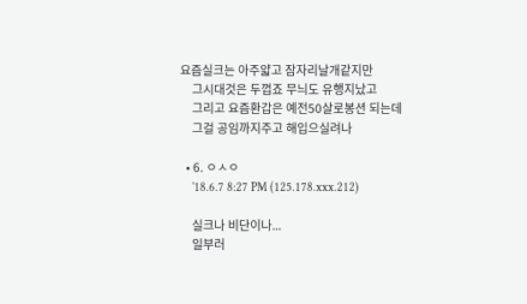요즘실크는 아주얇고 잠자리날개같지만
    그시대것은 두껍죠 무늬도 유행지났고
    그리고 요즘환갑은 예전50살로봉션 되는데
    그걸 공임까지주고 해입으실려나

  • 6. ㅇㅅㅇ
    '18.6.7 8:27 PM (125.178.xxx.212)

    실크나 비단이나...
    일부러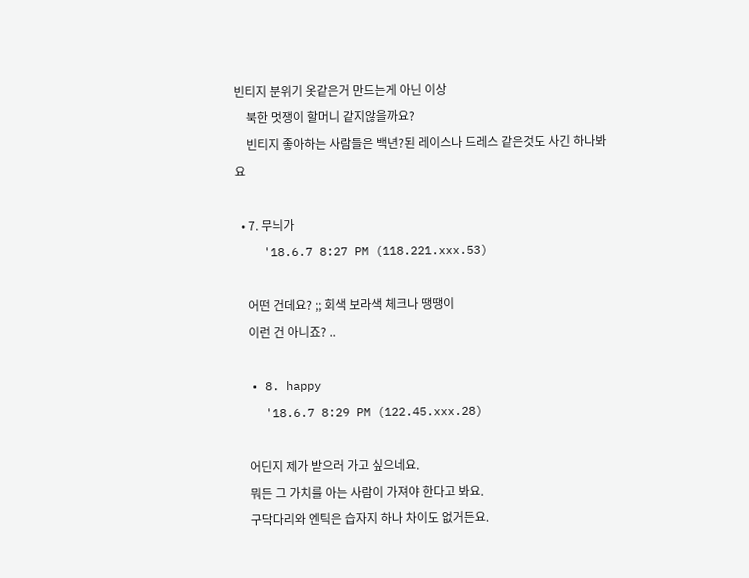빈티지 분위기 옷같은거 만드는게 아닌 이상
    북한 멋쟁이 할머니 같지않을까요?
    빈티지 좋아하는 사람들은 백년?된 레이스나 드레스 같은것도 사긴 하나봐요

  • 7. 무늬가
    '18.6.7 8:27 PM (118.221.xxx.53)

    어떤 건데요? ;; 회색 보라색 체크나 땡땡이
    이런 건 아니죠? ..

  • 8. happy
    '18.6.7 8:29 PM (122.45.xxx.28)

    어딘지 제가 받으러 가고 싶으네요.
    뭐든 그 가치를 아는 사람이 가져야 한다고 봐요.
    구닥다리와 엔틱은 습자지 하나 차이도 없거든요.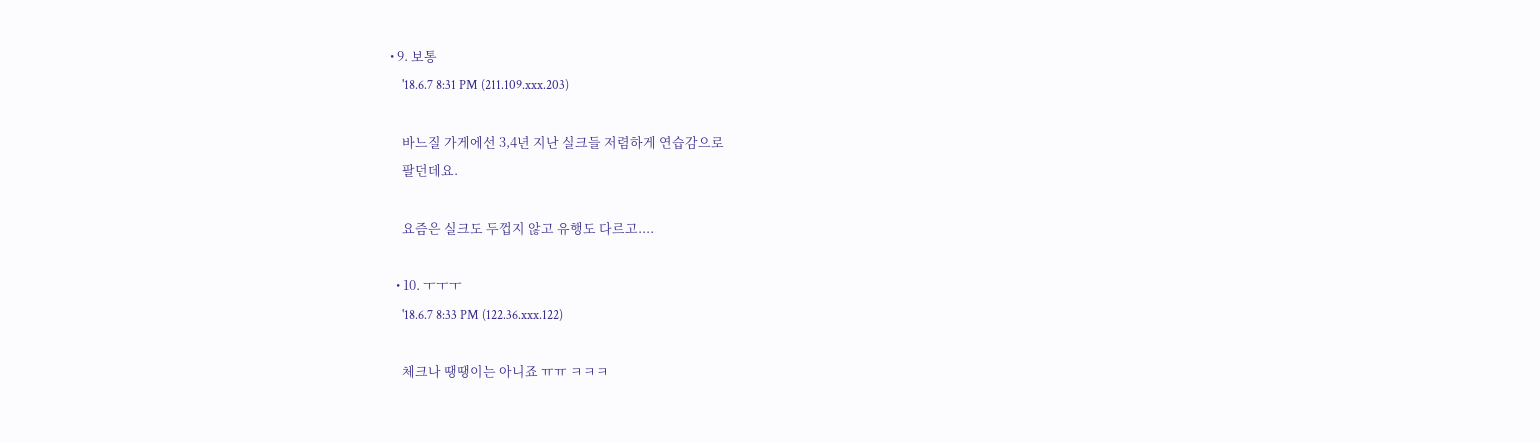• 9. 보통
    '18.6.7 8:31 PM (211.109.xxx.203)

    바느질 가게에선 3,4년 지난 실크들 저렴하게 연습감으로
    팔던데요.

    요즘은 실크도 두껍지 않고 유행도 다르고....

  • 10. ㅜㅜㅜ
    '18.6.7 8:33 PM (122.36.xxx.122)

    체크나 땡땡이는 아니죠 ㅠㅠ ㅋㅋㅋ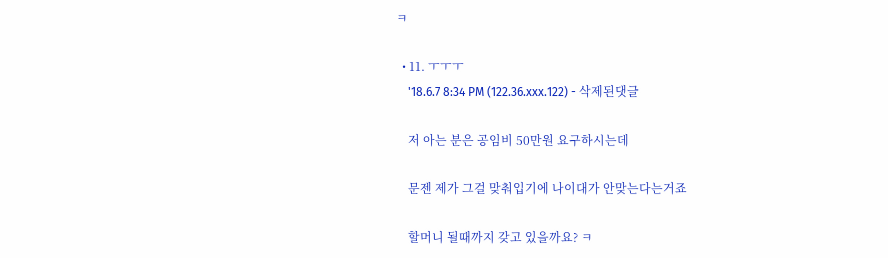ㅋ

  • 11. ㅜㅜㅜ
    '18.6.7 8:34 PM (122.36.xxx.122) - 삭제된댓글

    저 아는 분은 공임비 50만원 요구하시는데

    문젠 제가 그걸 맞춰입기에 나이대가 안맞는다는거죠

    할머니 될때까지 갖고 있을까요? ㅋ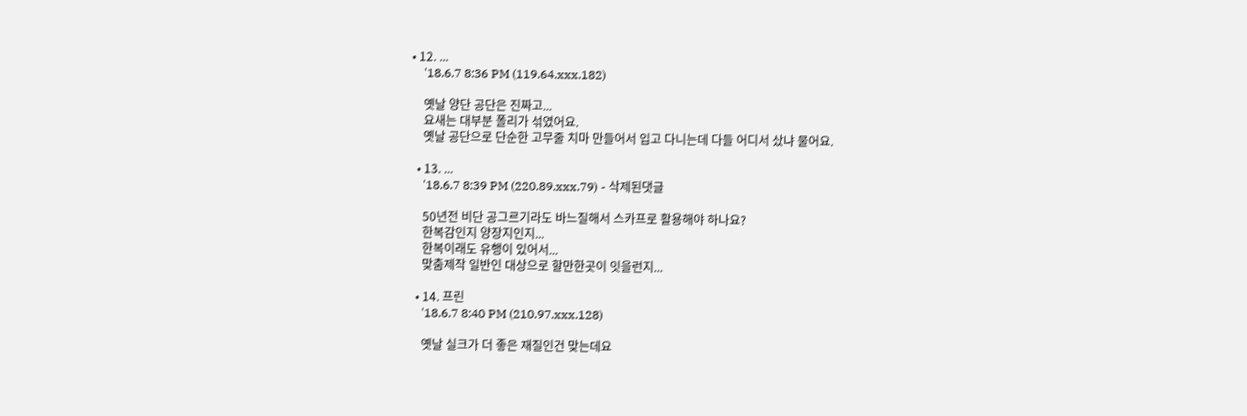• 12. ...
    '18.6.7 8:36 PM (119.64.xxx.182)

    옛날 양단 공단은 진짜고...
    요새는 대부분 폴리가 섞였어요.
    옛날 공단으로 단순한 고무줄 치마 만들어서 입고 다니는데 다들 어디서 샀냐 물어요.

  • 13. ...
    '18.6.7 8:39 PM (220.89.xxx.79) - 삭제된댓글

    50년전 비단 공그르기라도 바느질해서 스카프로 활용해야 하나요?
    한복감인지 양장지인지...
    한복이래도 유행이 있어서...
    맞춤제작 일반인 대상으로 할만한곳이 잇을런지...

  • 14. 프린
    '18.6.7 8:40 PM (210.97.xxx.128)

    옛날 실크가 더 좋은 재질인건 맞는데요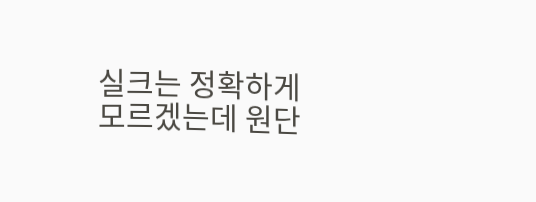실크는 정확하게 모르겠는데 원단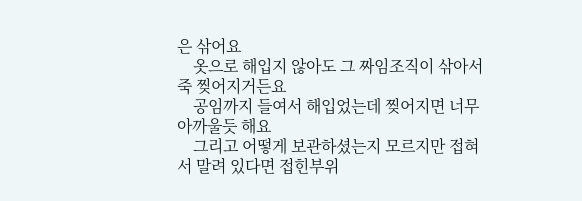은 삮어요
    옷으로 해입지 않아도 그 짜임조직이 삮아서 죽 찢어지거든요
    공임까지 들여서 해입었는데 찢어지면 너무 아까울듯 해요
    그리고 어떻게 보관하셨는지 모르지만 접혀서 말려 있다면 접힌부위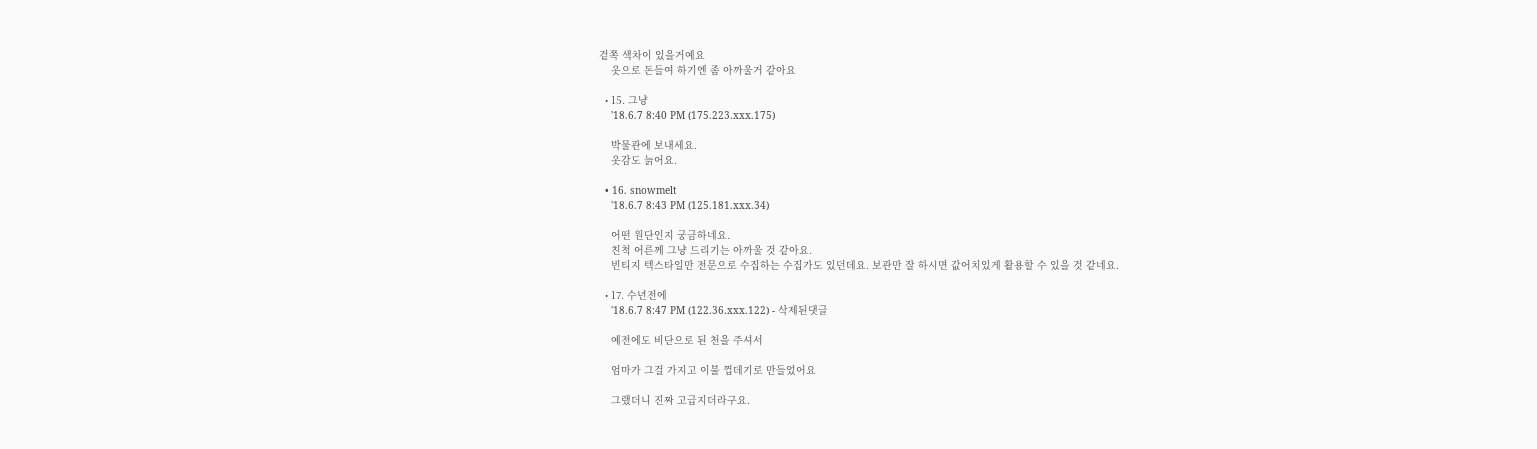겉쪽 색차이 있을거예요
    옷으로 돈들여 하기엔 좀 아까울거 같아요

  • 15. 그냥
    '18.6.7 8:40 PM (175.223.xxx.175)

    박물관에 보내세요.
    옷감도 늙어요.

  • 16. snowmelt
    '18.6.7 8:43 PM (125.181.xxx.34)

    어떤 원단인지 궁금하네요.
    친척 어른께 그냥 드리기는 아까울 것 같아요.
    빈티지 텍스타일만 전문으로 수집하는 수집가도 있던데요. 보관만 잘 하시면 값어치있게 활용할 수 있을 것 같네요.

  • 17. 수년전에
    '18.6.7 8:47 PM (122.36.xxx.122) - 삭제된댓글

    예전에도 비단으로 된 천을 주셔서

    엄마가 그걸 가지고 이불 껍데기로 만들었어요

    그랬더니 진짜 고급지더라구요.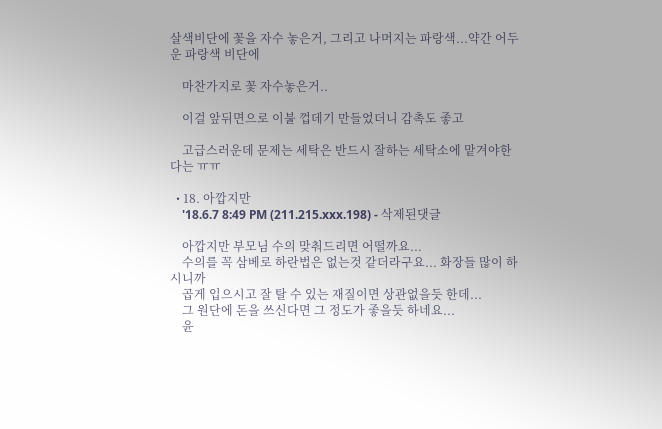살색비단에 꽃을 자수 놓은거, 그리고 나머지는 파랑색...약간 어두운 파랑색 비단에

    마찬가지로 꽃 자수놓은거..

    이걸 앞뒤면으로 이불 껍데기 만들었더니 감촉도 좋고

    고급스러운데 문제는 세탁은 반드시 잘하는 세탁소에 맡겨야한다는 ㅠㅠ

  • 18. 아깝지만
    '18.6.7 8:49 PM (211.215.xxx.198) - 삭제된댓글

    아깝지만 부모님 수의 맞춰드리면 어떨까요...
    수의를 꼭 삼베로 하란법은 없는것 같더라구요... 화장들 많이 하시니까
    곱게 입으시고 잘 탈 수 있는 재질이면 상관없을듯 한데...
    그 원단에 돈을 쓰신다면 그 정도가 좋을듯 하네요...
    윤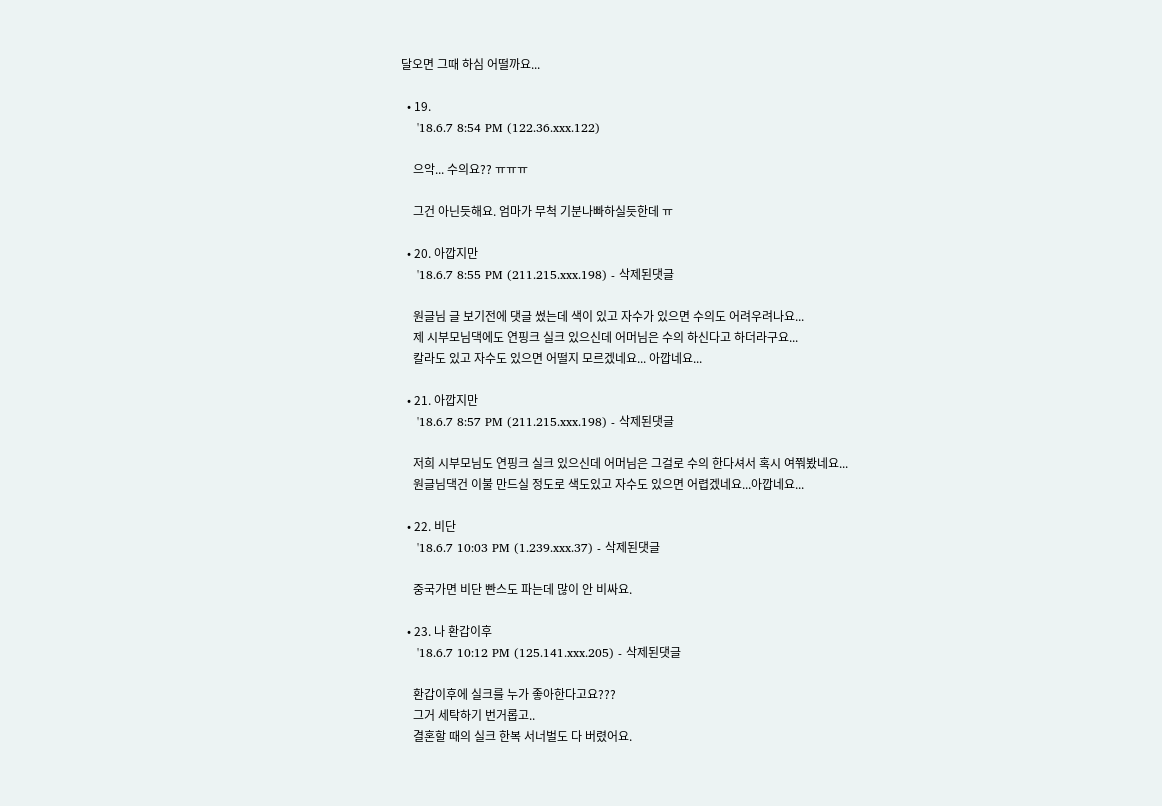달오면 그때 하심 어떨까요...

  • 19.
    '18.6.7 8:54 PM (122.36.xxx.122)

    으악... 수의요?? ㅠㅠㅠ

    그건 아닌듯해요. 엄마가 무척 기분나빠하실듯한데 ㅠ

  • 20. 아깝지만
    '18.6.7 8:55 PM (211.215.xxx.198) - 삭제된댓글

    원글님 글 보기전에 댓글 썼는데 색이 있고 자수가 있으면 수의도 어려우려나요...
    제 시부모님댁에도 연핑크 실크 있으신데 어머님은 수의 하신다고 하더라구요...
    칼라도 있고 자수도 있으면 어떨지 모르겠네요... 아깝네요...

  • 21. 아깝지만
    '18.6.7 8:57 PM (211.215.xxx.198) - 삭제된댓글

    저희 시부모님도 연핑크 실크 있으신데 어머님은 그걸로 수의 한다셔서 혹시 여쭤봤네요...
    원글님댁건 이불 만드실 정도로 색도있고 자수도 있으면 어렵겠네요...아깝네요...

  • 22. 비단
    '18.6.7 10:03 PM (1.239.xxx.37) - 삭제된댓글

    중국가면 비단 빤스도 파는데 많이 안 비싸요.

  • 23. 나 환갑이후
    '18.6.7 10:12 PM (125.141.xxx.205) - 삭제된댓글

    환갑이후에 실크를 누가 좋아한다고요???
    그거 세탁하기 번거롭고..
    결혼할 때의 실크 한복 서너벌도 다 버렸어요.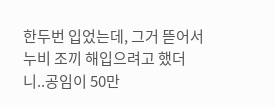한두번 입었는데, 그거 뜯어서 누비 조끼 해입으려고 했더니..공임이 50만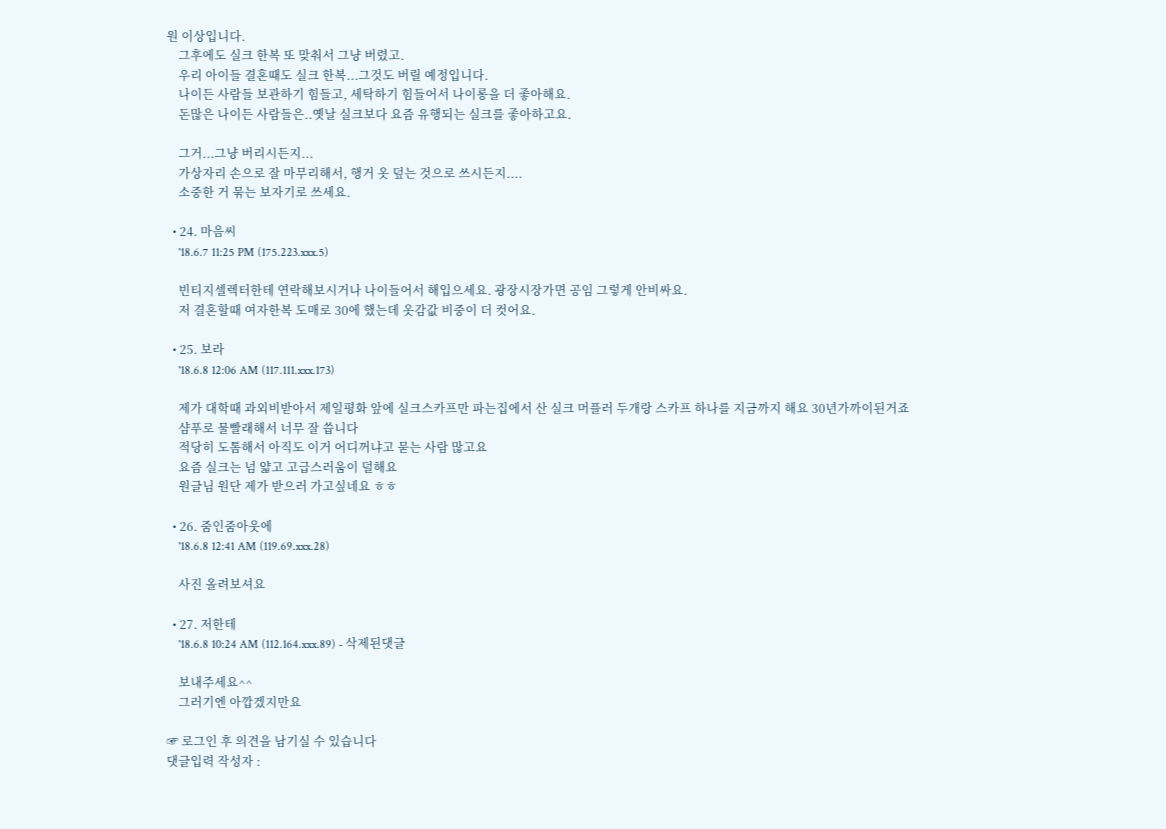원 이상입니다.
    그후에도 실크 한복 또 맞춰서 그냥 버렸고.
    우리 아이들 결혼때도 실크 한복...그것도 버릴 예정입니다.
    나이든 사람들 보관하기 힘들고, 세탁하기 힘들어서 나이롱을 더 좋아해요.
    돈많은 나이든 사람들은..옛날 실크보다 요즘 유행되는 실크를 좋아하고요.

    그거...그냥 버리시든지...
    가상자리 손으로 잘 마무리해서, 행거 옷 덮는 것으로 쓰시든지....
    소중한 거 묶는 보자기로 쓰세요.

  • 24. 마음씨
    '18.6.7 11:25 PM (175.223.xxx.5)

    빈티지셀렉터한테 연락해보시거나 나이들어서 해입으세요. 광장시장가면 공임 그렇게 안비싸요.
    저 결혼할때 여자한복 도매로 30에 했는데 옷감값 비중이 더 컷어요.

  • 25. 보라
    '18.6.8 12:06 AM (117.111.xxx.173)

    제가 대학때 과외비받아서 제일평화 앞에 실크스카프만 파는집에서 산 실크 머플러 두개랑 스카프 하나를 지금까지 해요 30년가까이된거죠
    샴푸로 물빨래해서 너무 잘 씁니다
    적당히 도톰해서 아직도 이거 어디꺼냐고 묻는 사람 많고요
    요즘 실크는 넘 얇고 고급스러움이 덜해요
    원글님 원단 제가 받으러 가고싶네요 ㅎㅎ

  • 26. 줌인줌아웃에
    '18.6.8 12:41 AM (119.69.xxx.28)

    사진 올려보셔요

  • 27. 저한테
    '18.6.8 10:24 AM (112.164.xxx.89) - 삭제된댓글

    보내주세요^^
    그러기엔 아깝겠지만요

☞ 로그인 후 의견을 남기실 수 있습니다
댓글입력 작성자 :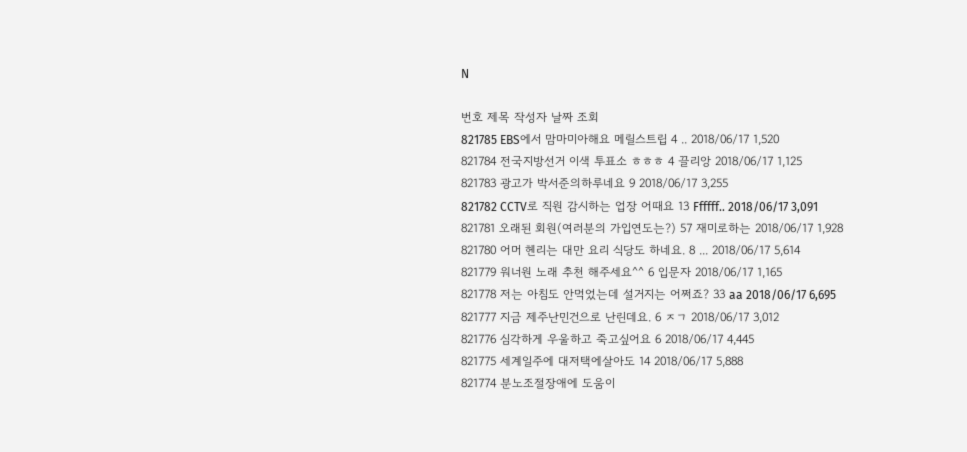N

번호 제목 작성자 날짜 조회
821785 EBS에서 맘마미아해요 메릴스트립 4 .. 2018/06/17 1,520
821784 전국지방선거 이색 투표소 ㅎㅎㅎ 4 끌리앙 2018/06/17 1,125
821783 광고가 박서준의하루네요 9 2018/06/17 3,255
821782 CCTV로 직원 감시하는 업장 어때요 13 Ffffff.. 2018/06/17 3,091
821781 오래된 회원(여러분의 가입연도는?) 57 재미로하는 2018/06/17 1,928
821780 어머 헨리는 대만 요리 식당도 하네요. 8 ... 2018/06/17 5,614
821779 워너원 노래 추천 해주세요^^ 6 입문자 2018/06/17 1,165
821778 저는 아침도 안먹었는데 설거지는 어쩌죠? 33 aa 2018/06/17 6,695
821777 지금 제주난민건으로 난린데요. 6 ㅈㄱ 2018/06/17 3,012
821776 심각하게 우울하고 죽고싶어요 6 2018/06/17 4,445
821775 세계일주에 대저택에살아도 14 2018/06/17 5,888
821774 분노조절장애에 도움이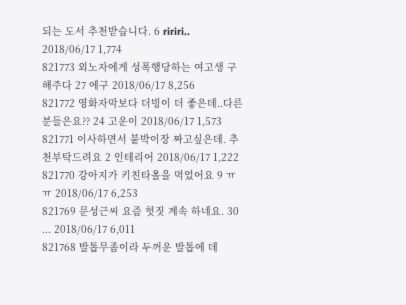되는 도서 추천받습니다. 6 ririri.. 2018/06/17 1,774
821773 외노자에게 성폭행당하는 여고생 구해주다 27 에구 2018/06/17 8,256
821772 영화자막보다 더빙이 더 좋은데..다른분들은요?? 24 고운이 2018/06/17 1,573
821771 이사하면서 붙박이장 짜고싶은데. 추천부탁드려요 2 인테리어 2018/06/17 1,222
821770 강아지가 키친타올을 먹었어요 9 ㅠㅠ 2018/06/17 6,253
821769 문성근씨 요즘 헛짓 계속 하네요. 30 ... 2018/06/17 6,011
821768 발톱무좀이라 두꺼운 발톱에 데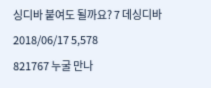싱디바 붙여도 될까요? 7 데싱디바 2018/06/17 5,578
821767 누굴 만나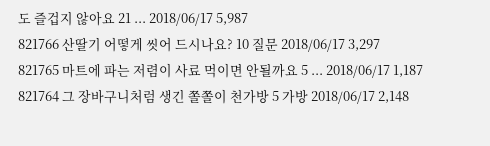도 즐겁지 않아요 21 ... 2018/06/17 5,987
821766 산딸기 어떻게 씻어 드시나요? 10 질문 2018/06/17 3,297
821765 마트에 파는 저렴이 사료 먹이면 안될까요 5 ... 2018/06/17 1,187
821764 그 장바구니처럼 생긴 쫄쫄이 천가방 5 가방 2018/06/17 2,148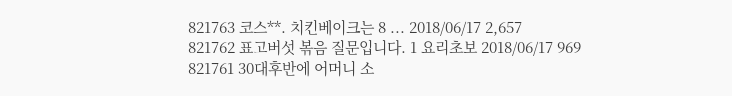821763 코스**. 치킨베이크는 8 ... 2018/06/17 2,657
821762 표고버섯 볶음 질문입니다. 1 요리초보 2018/06/17 969
821761 30대후반에 어머니 소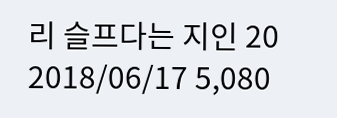리 슬프다는 지인 20 2018/06/17 5,080